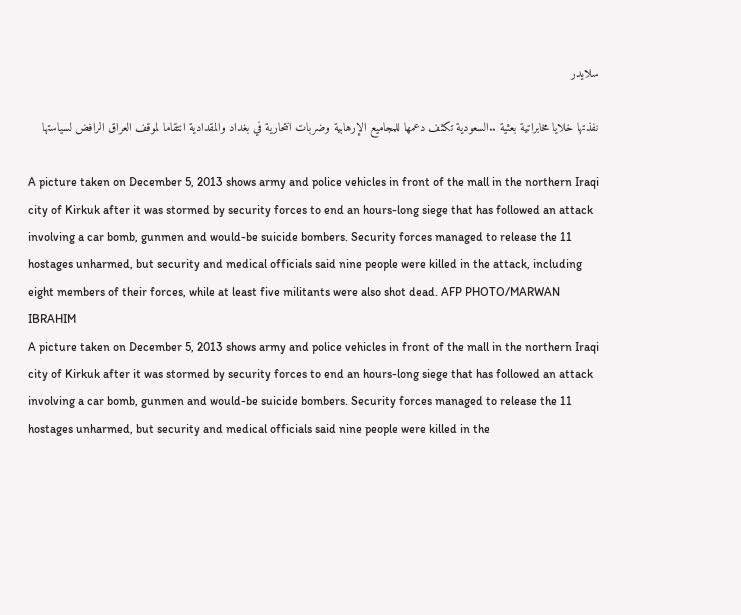سلايدر

نفذتها خلايا مخابراتية بعثية ..السعودية تكثف دعمها للمجاميع الإرهابية وضربات انتحارية في بغداد والمقدادية انتقاما لموقف العراق الرافض لسياستها

A picture taken on December 5, 2013 shows army and police vehicles in front of the mall in the northern Iraqi city of Kirkuk after it was stormed by security forces to end an hours-long siege that has followed an attack involving a car bomb, gunmen and would-be suicide bombers. Security forces managed to release the 11 hostages unharmed, but security and medical officials said nine people were killed in the attack, including eight members of their forces, while at least five militants were also shot dead. AFP PHOTO/MARWAN IBRAHIM
A picture taken on December 5, 2013 shows army and police vehicles in front of the mall in the northern Iraqi city of Kirkuk after it was stormed by security forces to end an hours-long siege that has followed an attack involving a car bomb, gunmen and would-be suicide bombers. Security forces managed to release the 11 hostages unharmed, but security and medical officials said nine people were killed in the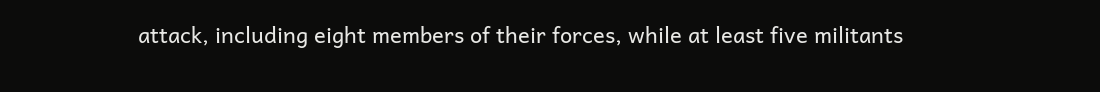attack, including eight members of their forces, while at least five militants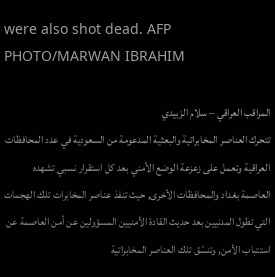were also shot dead. AFP PHOTO/MARWAN IBRAHIM

المراقب العراقي – سلام الزبيدي
تتحرك العناصر المخابراتية والبعثية المدعومة من السعودية في عدد المحافظات العراقية وتعمل على زعزعة الوضع الأمني بعد كل استقرار نسبي تشهده العاصمة بغداد والمحافظات الأخرى, حيث تنفذ عناصر المخابرات تلك الهجمات التي تطول المدنيين بعد حديث القادة الأمنيين المسؤولين عن أمن العاصمة عن استتباب الأمن, وتنسّق تلك العناصر المخابراتية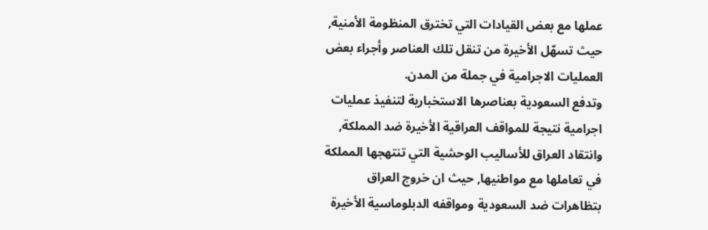عملها مع بعض القيادات التي تخترق المنظومة الأمنية, حيث تسهّل الأخيرة من تنقل تلك العناصر وأجراء بعض العمليات الاجرامية في جملة من المدن.
وتدفع السعودية بعناصرها الاستخبارية لتنفيذ عمليات اجرامية نتيجة للمواقف العراقية الأخيرة ضد المملكة, وانتقاد العراق للأساليب الوحشية التي تنتهجها المملكة في تعاملها مع مواطنيها, حيث ان خروج العراق بتظاهرات ضد السعودية ومواقفه الدبلوماسية الأخيرة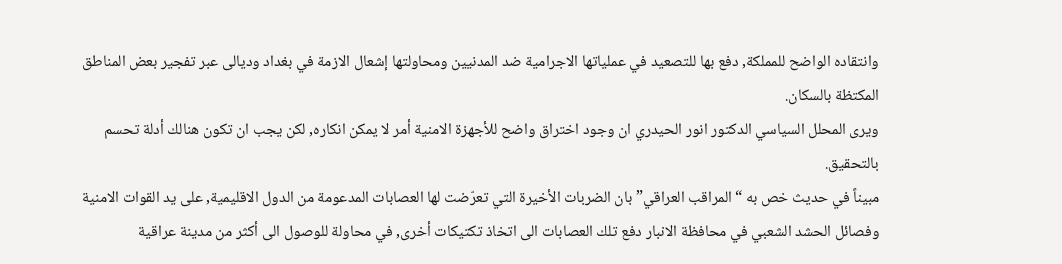وانتقاده الواضح للمملكة, دفع بها للتصعيد في عملياتها الاجرامية ضد المدنيين ومحاولتها إشعال الازمة في بغداد وديالى عبر تفجير بعض المناطق المكتظة بالسكان.
ويرى المحلل السياسي الدكتور انور الحيدري ان وجود اختراق واضح للأجهزة الامنية أمر لا يمكن انكاره, لكن يجب ان تكون هنالك أدلة تحسم بالتحقيق.
مبيناً في حديث خص به “المراقب العراقي” بان الضربات الأخيرة التي تعرّضت لها العصابات المدعومة من الدول الاقليمية, على يد القوات الامنية وفصائل الحشد الشعبي في محافظة الانبار دفع تلك العصابات الى اتخاذ تكتيكات أخرى, في محاولة للوصول الى أكثر من مدينة عراقية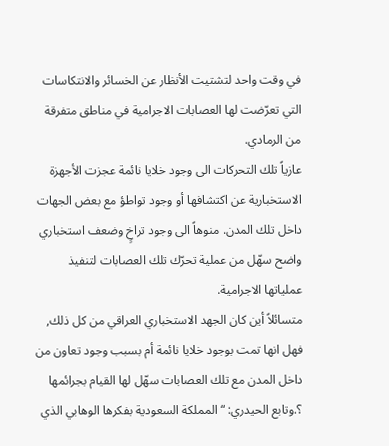في وقت واحد لتشتيت الأنظار عن الخسائر والانتكاسات التي تعرّضت لها العصابات الاجرامية في مناطق متفرقة من الرمادي.
عازياً تلك التحركات الى وجود خلايا نائمة عجزت الأجهزة الاستخبارية عن اكتشافها أو وجود تواطؤ مع بعض الجهات داخل تلك المدن. منوهاً الى وجود تراخٍ وضعف استخباري واضح سهّل من عملية تحرّك تلك العصابات لتنفيذ عملياتها الاجرامية.
متسائلاً أين كان الجهد الاستخباري العراقي من كل ذلك, فهل انها تمت بوجود خلايا نائمة أم بسبب وجود تعاون من داخل المدن مع تلك العصابات سهّل لها القيام بجرائمها ؟.وتابع الحيدري: “المملكة السعودية بفكرها الوهابي الذي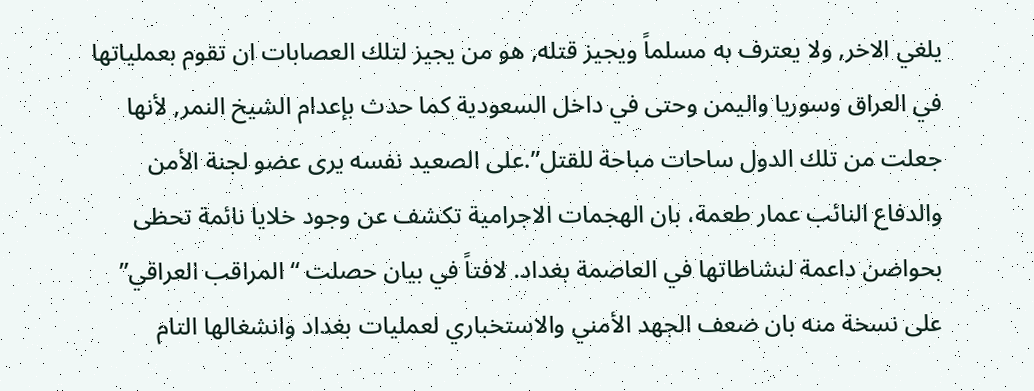يلغي الاخر, ولا يعترف به مسلماً ويجيز قتله, هو من يجيز لتلك العصابات ان تقوم بعملياتها في العراق وسوريا واليمن وحتى في داخل السعودية كما حدث بإعدام الشيخ النمر, لأنها جعلت من تلك الدول ساحات مباحة للقتل”.على الصعيد نفسه يرى عضو لجنة الأمن والدفاع النائب عمار طعمة، بان الهجمات الاجرامية تكشف عن وجود خلايا نائمة تحظى بحواضن داعمة لنشاطاتها في العاصمة بغداد. لافتاً في بيان حصلت “المراقب العراقي” على نسخة منه بان ضعف الجهد الأمني والاستخباري لعمليات بغداد وانشغالها التام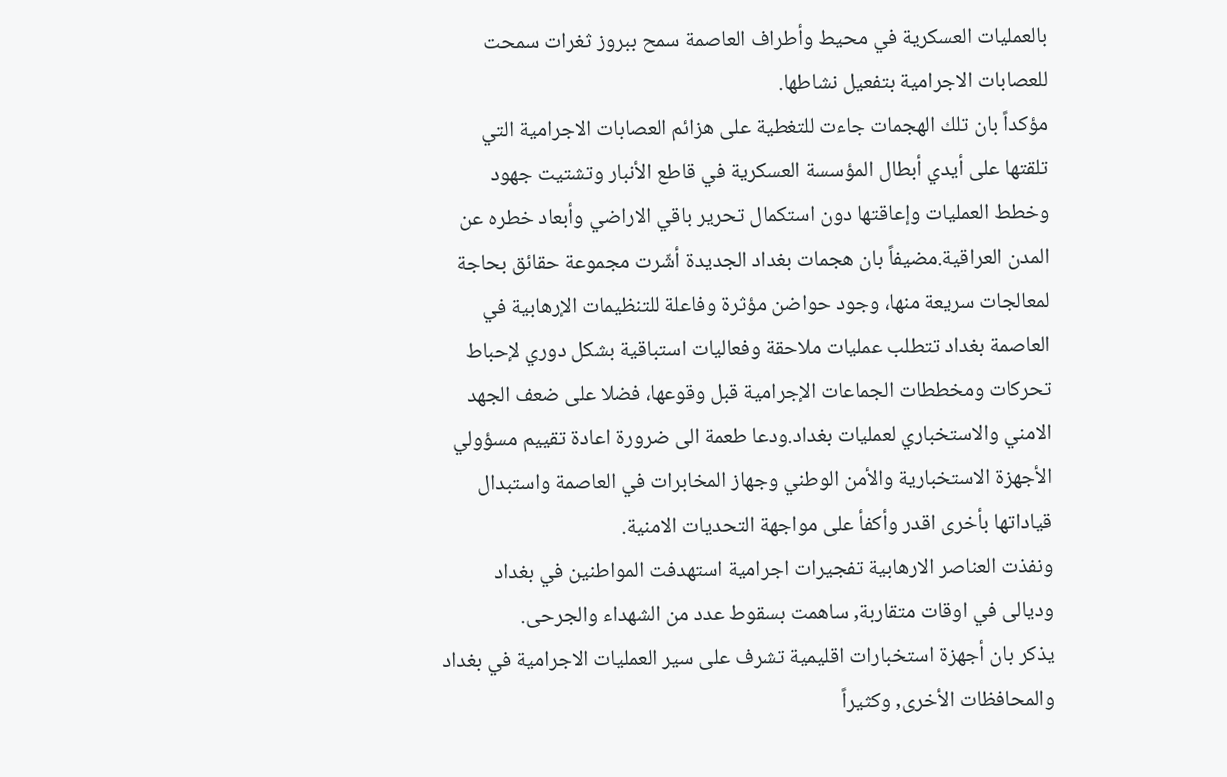بالعمليات العسكرية في محيط وأطراف العاصمة سمح ببروز ثغرات سمحت للعصابات الاجرامية بتفعيل نشاطها.
مؤكداً بان تلك الهجمات جاءت للتغطية على هزائم العصابات الاجرامية التي تلقتها على أيدي أبطال المؤسسة العسكرية في قاطع الأنبار وتشتيت جهود وخطط العمليات وإعاقتها دون استكمال تحرير باقي الاراضي وأبعاد خطره عن المدن العراقية.مضيفاً بان هجمات بغداد الجديدة أشّرت مجموعة حقائق بحاجة لمعالجات سريعة منها، وجود حواضن مؤثرة وفاعلة للتنظيمات الإرهابية في العاصمة بغداد تتطلب عمليات ملاحقة وفعاليات استباقية بشكل دوري لإحباط تحركات ومخططات الجماعات الإجرامية قبل وقوعها، فضلا على ضعف الجهد الامني والاستخباري لعمليات بغداد.ودعا طعمة الى ضرورة اعادة تقييم مسؤولي الأجهزة الاستخبارية والأمن الوطني وجهاز المخابرات في العاصمة واستبدال قياداتها بأخرى اقدر وأكفأ على مواجهة التحديات الامنية.
ونفذت العناصر الارهابية تفجيرات اجرامية استهدفت المواطنين في بغداد وديالى في اوقات متقاربة, ساهمت بسقوط عدد من الشهداء والجرحى.
يذكر بان أجهزة استخبارات اقليمية تشرف على سير العمليات الاجرامية في بغداد والمحافظات الأخرى, وكثيراً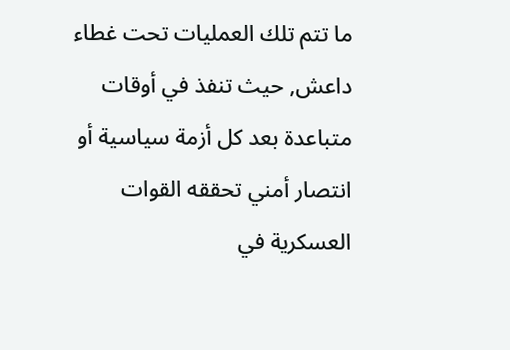ما تتم تلك العمليات تحت غطاء داعش, حيث تنفذ في أوقات متباعدة بعد كل أزمة سياسية أو انتصار أمني تحققه القوات العسكرية في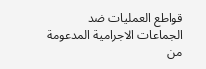قواطع العمليات ضد الجماعات الاجرامية المدعومة من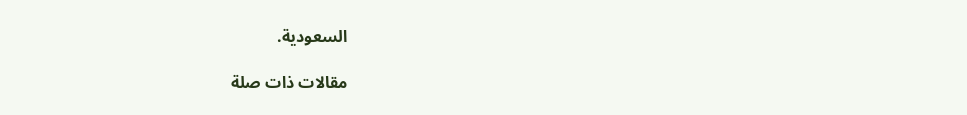السعودية.

مقالات ذات صلة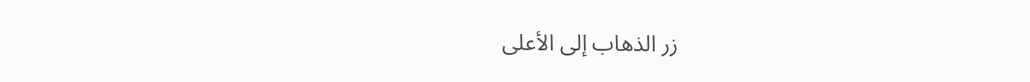زر الذهاب إلى الأعلى